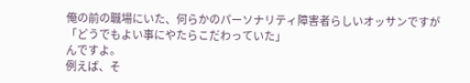俺の前の職場にいた、何らかのパーソナリティ障害者らしいオッサンですが
「どうでもよい事にやたらこだわっていた」
んですよ。
例えば、そ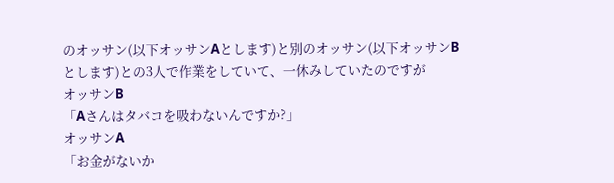のオッサン(以下オッサンAとします)と別のオッサン(以下オッサンBとします)との3人で作業をしていて、一休みしていたのですが
オッサンB
「Aさんはタバコを吸わないんですか?」
オッサンA
「お金がないか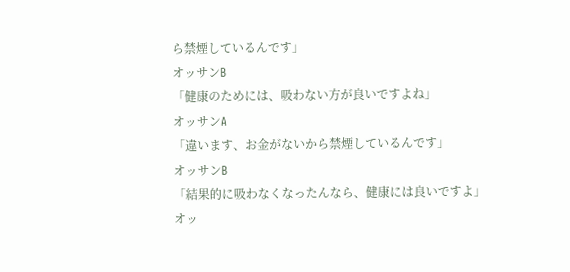ら禁煙しているんです」
オッサンB
「健康のためには、吸わない方が良いですよね」
オッサンA
「違います、お金がないから禁煙しているんです」
オッサンB
「結果的に吸わなくなったんなら、健康には良いですよ」
オッ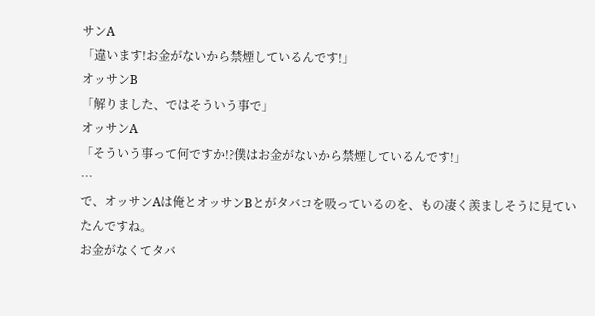サンA
「違います!お金がないから禁煙しているんです!」
オッサンB
「解りました、ではそういう事で」
オッサンA
「そういう事って何ですか!?僕はお金がないから禁煙しているんです!」
…
で、オッサンAは俺とオッサンBとがタバコを吸っているのを、もの凄く羨ましそうに見ていたんですね。
お金がなくてタバ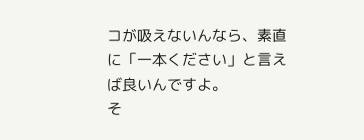コが吸えないんなら、素直に「一本ください」と言えば良いんですよ。
そ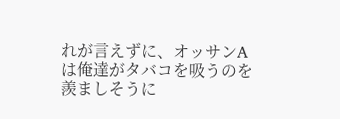れが言えずに、オッサンAは俺達がタバコを吸うのを羨ましそうに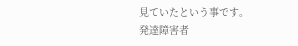見ていたという事です。
発達障害者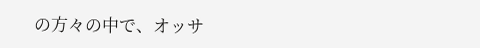の方々の中で、オッサ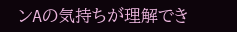ンAの気持ちが理解でき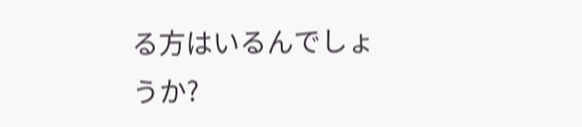る方はいるんでしょうか?